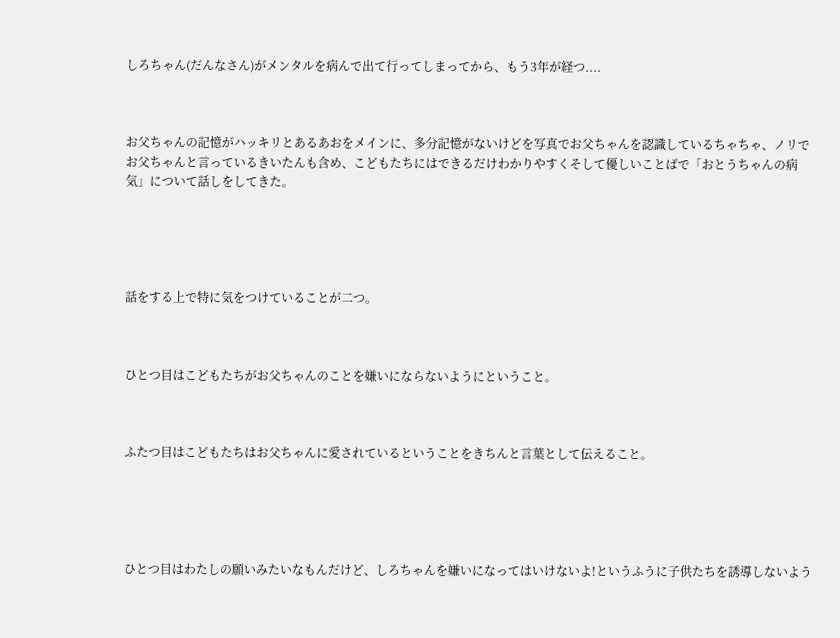しろちゃん(だんなさん)がメンタルを病んで出て行ってしまってから、もう3年が経つ....



お父ちゃんの記憶がハッキリとあるあおをメインに、多分記憶がないけどを写真でお父ちゃんを認識しているちゃちゃ、ノリでお父ちゃんと言っているきいたんも含め、こどもたちにはできるだけわかりやすくそして優しいことばで「おとうちゃんの病気」について話しをしてきた。





話をする上で特に気をつけていることが二つ。



ひとつ目はこどもたちがお父ちゃんのことを嫌いにならないようにということ。



ふたつ目はこどもたちはお父ちゃんに愛されているということをきちんと言葉として伝えること。





ひとつ目はわたしの願いみたいなもんだけど、しろちゃんを嫌いになってはいけないよ!というふうに子供たちを誘導しないよう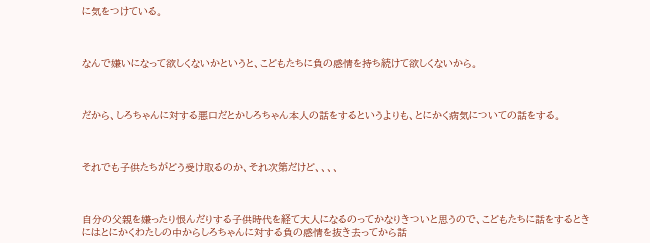に気をつけている。



なんで嫌いになって欲しくないかというと、こどもたちに負の感情を持ち続けて欲しくないから。



だから、しろちゃんに対する悪口だとかしろちゃん本人の話をするというよりも、とにかく病気についての話をする。



それでも子供たちがどう受け取るのか、それ次第だけど、、、、



自分の父親を嫌ったり恨んだりする子供時代を経て大人になるのってかなりきついと思うので、こどもたちに話をするときにはとにかくわたしの中からしろちゃんに対する負の感情を抜き去ってから話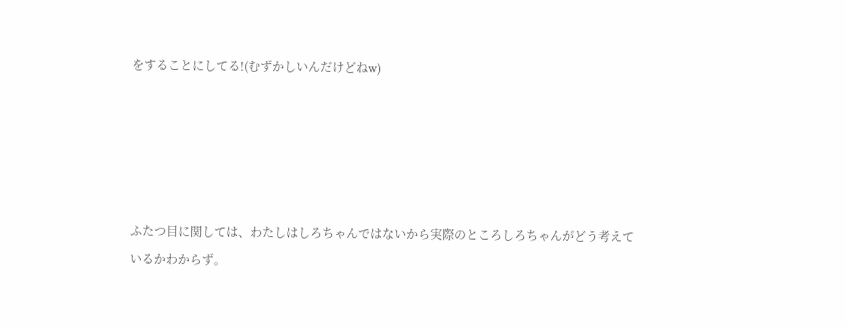をすることにしてる!(むずかしいんだけどねw)





ふたつ目に関しては、わたしはしろちゃんではないから実際のところしろちゃんがどう考えているかわからず。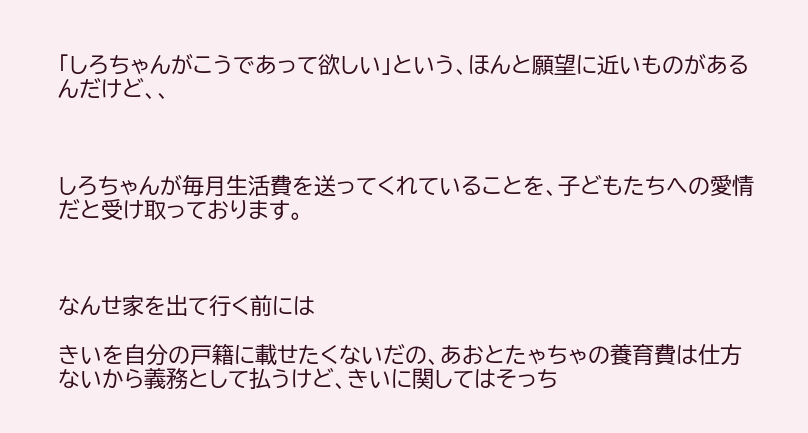「しろちゃんがこうであって欲しい」という、ほんと願望に近いものがあるんだけど、、



しろちゃんが毎月生活費を送ってくれていることを、子どもたちへの愛情だと受け取っております。



なんせ家を出て行く前には

きいを自分の戸籍に載せたくないだの、あおとたゃちゃの養育費は仕方ないから義務として払うけど、きいに関してはそっち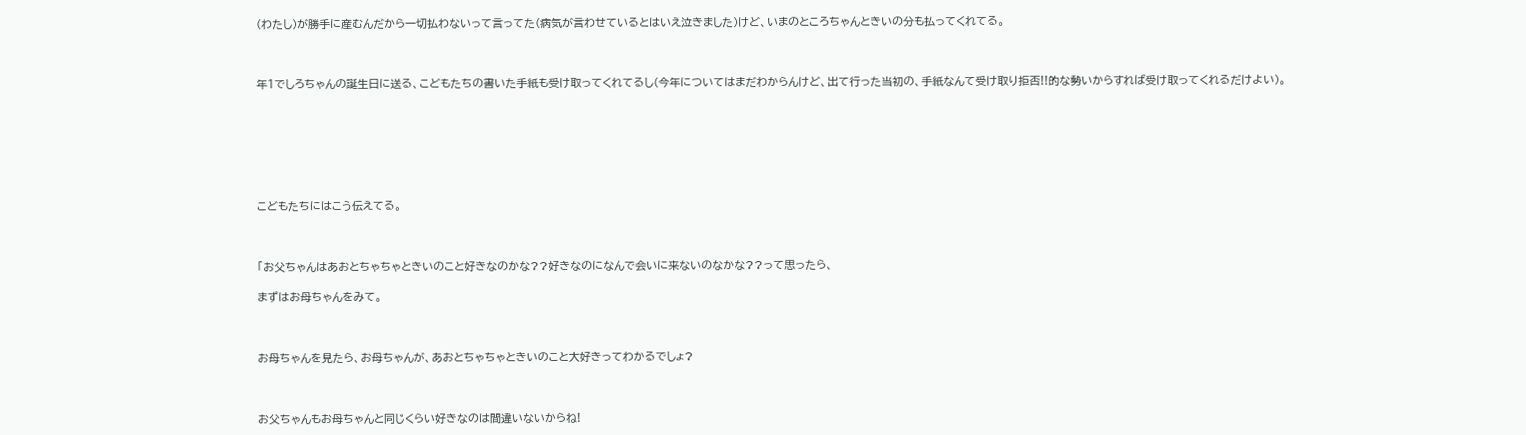(わたし)が勝手に産むんだから一切払わないって言ってた(病気が言わせているとはいえ泣きました)けど、いまのところちゃんときいの分も払ってくれてる。



年1でしろちゃんの誕生日に送る、こどもたちの書いた手紙も受け取ってくれてるし(今年についてはまだわからんけど、出て行った当初の、手紙なんて受け取り拒否!!的な勢いからすれば受け取ってくれるだけよい)。







こどもたちにはこう伝えてる。



「お父ちゃんはあおとちゃちゃときいのこと好きなのかな??好きなのになんで会いに来ないのなかな??って思ったら、

まずはお母ちゃんをみて。



お母ちゃんを見たら、お母ちゃんが、あおとちゃちゃときいのこと大好きってわかるでしょ?



お父ちゃんもお母ちゃんと同じくらい好きなのは間違いないからね!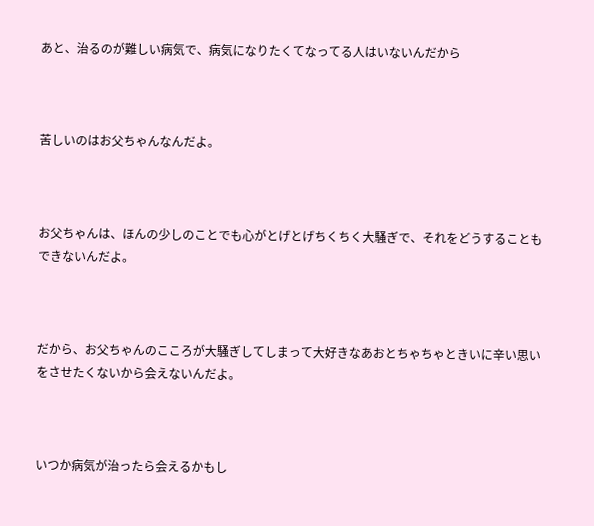あと、治るのが難しい病気で、病気になりたくてなってる人はいないんだから



苦しいのはお父ちゃんなんだよ。



お父ちゃんは、ほんの少しのことでも心がとげとげちくちく大騒ぎで、それをどうすることもできないんだよ。



だから、お父ちゃんのこころが大騒ぎしてしまって大好きなあおとちゃちゃときいに辛い思いをさせたくないから会えないんだよ。



いつか病気が治ったら会えるかもし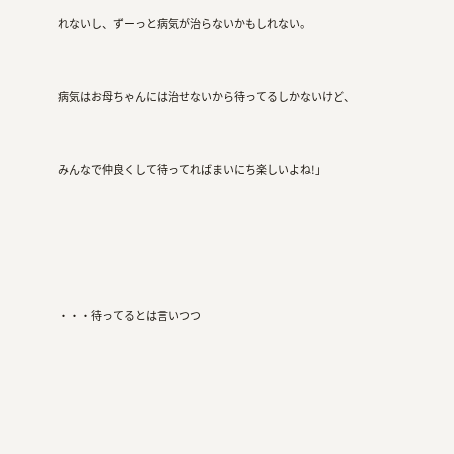れないし、ずーっと病気が治らないかもしれない。



病気はお母ちゃんには治せないから待ってるしかないけど、



みんなで仲良くして待ってればまいにち楽しいよね!」







・・・待ってるとは言いつつ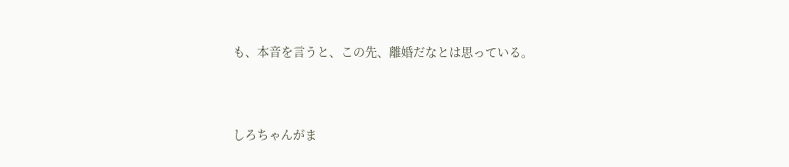も、本音を言うと、この先、離婚だなとは思っている。



しろちゃんがま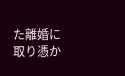た離婚に取り憑か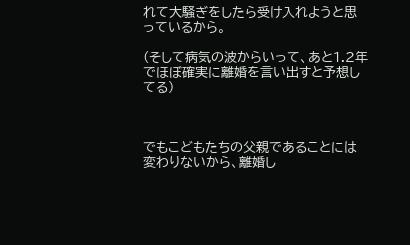れて大騒ぎをしたら受け入れようと思っているから。

(そして病気の波からいって、あと1.2年でほぼ確実に離婚を言い出すと予想してる)



でもこどもたちの父親であることには変わりないから、離婚し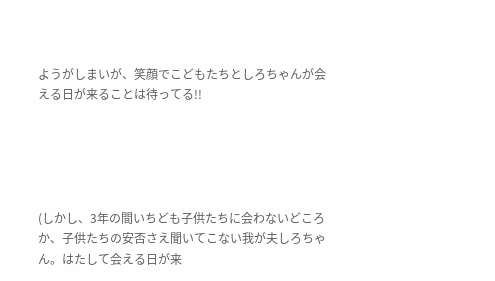ようがしまいが、笑顔でこどもたちとしろちゃんが会える日が来ることは待ってる!!





(しかし、3年の間いちども子供たちに会わないどころか、子供たちの安否さえ聞いてこない我が夫しろちゃん。はたして会える日が来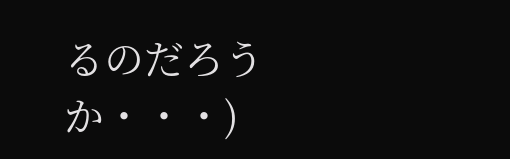るのだろうか・・・)